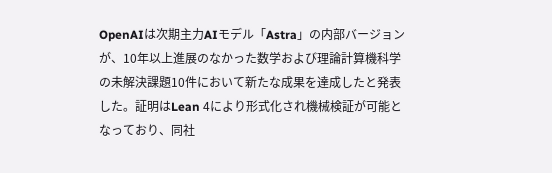OpenAIは次期主力AIモデル「Astra」の内部バージョンが、10年以上進展のなかった数学および理論計算機科学の未解決課題10件において新たな成果を達成したと発表した。証明はLean 4により形式化され機械検証が可能となっており、同社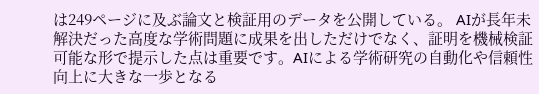は249ページに及ぶ論文と検証用のデータを公開している。 AIが長年未解決だった高度な学術問題に成果を出しただけでなく、証明を機械検証可能な形で提示した点は重要です。AIによる学術研究の自動化や信頼性向上に大きな一歩となる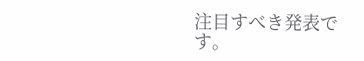注目すべき発表です。